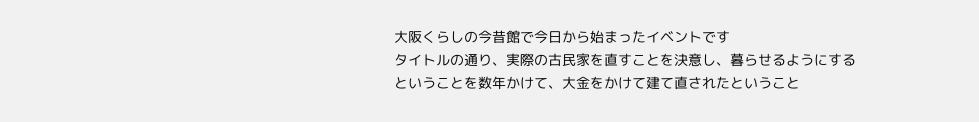大阪くらしの今昔館で今日から始まったイベントです
タイトルの通り、実際の古民家を直すことを決意し、暮らせるようにするということを数年かけて、大金をかけて建て直されたということ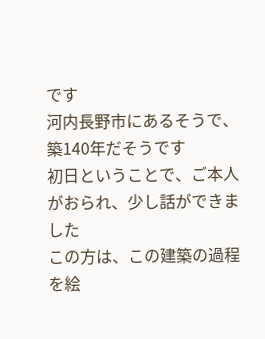です
河内長野市にあるそうで、築140年だそうです
初日ということで、ご本人がおられ、少し話ができました
この方は、この建築の過程を絵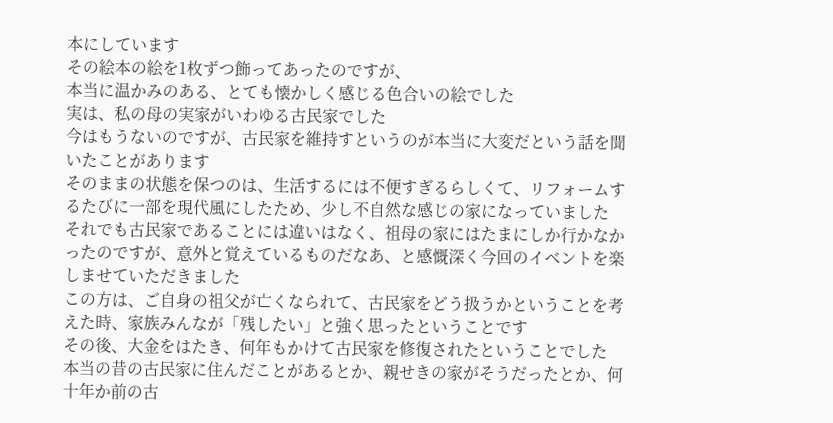本にしています
その絵本の絵を1枚ずつ飾ってあったのですが、
本当に温かみのある、とても懐かしく感じる色合いの絵でした
実は、私の母の実家がいわゆる古民家でした
今はもうないのですが、古民家を維持すというのが本当に大変だという話を聞いたことがあります
そのままの状態を保つのは、生活するには不便すぎるらしくて、リフォームするたびに一部を現代風にしたため、少し不自然な感じの家になっていました
それでも古民家であることには違いはなく、祖母の家にはたまにしか行かなかったのですが、意外と覚えているものだなあ、と感慨深く今回のイベントを楽しませていただきました
この方は、ご自身の祖父が亡くなられて、古民家をどう扱うかということを考えた時、家族みんなが「残したい」と強く思ったということです
その後、大金をはたき、何年もかけて古民家を修復されたということでした
本当の昔の古民家に住んだことがあるとか、親せきの家がそうだったとか、何十年か前の古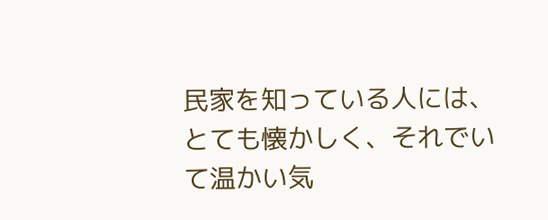民家を知っている人には、とても懐かしく、それでいて温かい気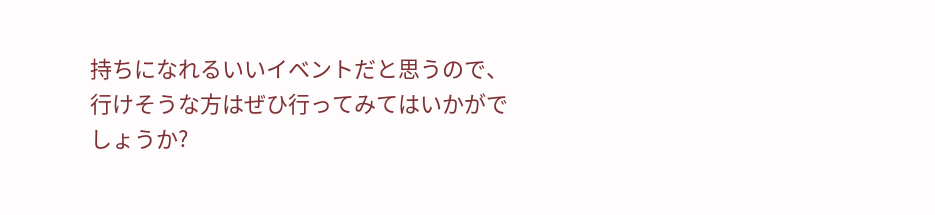持ちになれるいいイベントだと思うので、行けそうな方はぜひ行ってみてはいかがでしょうか?